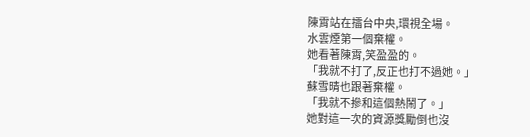陳霄站在擂台中央,環視全場。
水雲煙第一個棄權。
她看著陳霄,笑盈盈的。
「我就不打了,反正也打不過她。」
蘇雪晴也跟著棄權。
「我就不摻和這個熱鬧了。」
她對這一次的資源獎勵倒也沒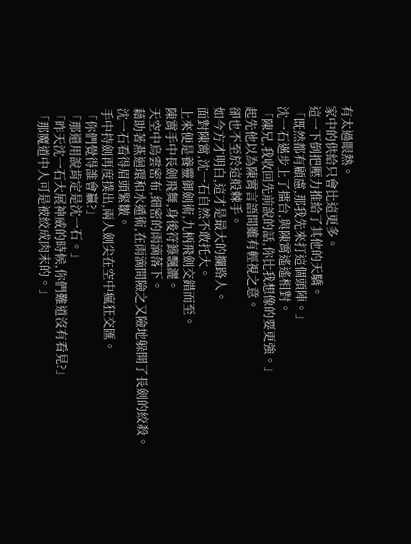有太過眼熱。
家中的供給只會比這更多。
這一下倒把壓力推給了其他的天驕。
「既然都有顧慮,那我先來打這個頭陣。」
沈一石邁步上了擂台,與陳霄遙遙相對。
「陳兄,我收回先前說的話,你比我想像的要更強。」
起先他以為陳霄言語間雖有輕視之意。
卻也不至於這般棘手。
如今方才明白,這才是最大的攔路人。
面對陳霄,沈一石自然不敢托大。
上來便是養靈御劍術,九柄飛劍交錯而至。
陳霄手中長劍飛舞,身後符籙飄灑。
天空中烏雲密布,細密的雨滴落下。
藉助著燕迴環和水遁術,在雨滴間險之又險地躲開了長劍的絞殺。
沈一石看得眉頭緊皺。
手中持劍再度撲出,兩人劍尖在空中瘋狂交匯。
「你們覺得誰會贏?」
「那還用說肯定是沈一石。」
「昨天沈一石大展神威的時候,你們難道沒有看見?」
「那魔道中人可是被絞成肉末的。」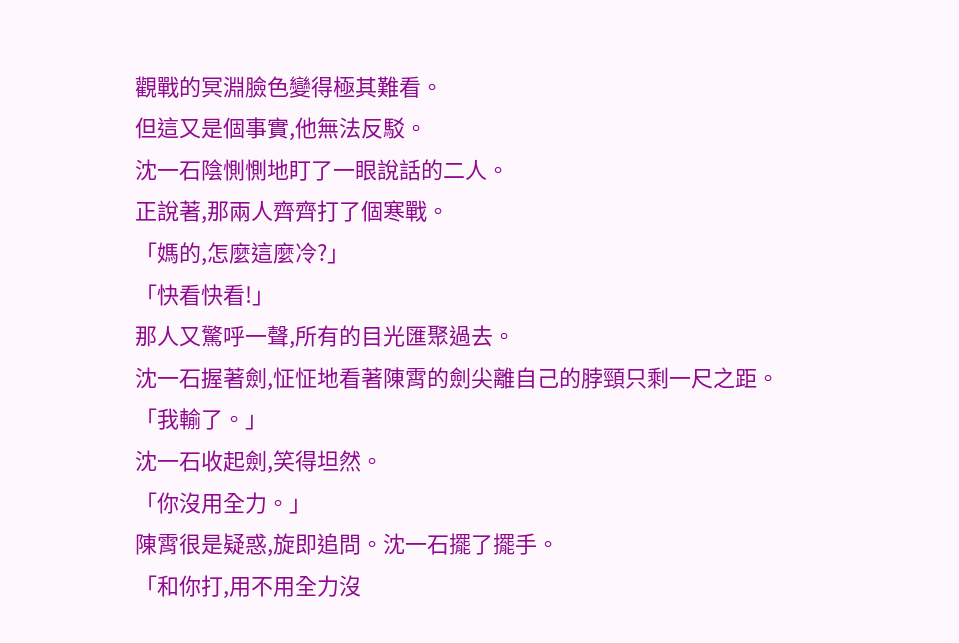觀戰的冥淵臉色變得極其難看。
但這又是個事實,他無法反駁。
沈一石陰惻惻地盯了一眼說話的二人。
正說著,那兩人齊齊打了個寒戰。
「媽的,怎麼這麼冷?」
「快看快看!」
那人又驚呼一聲,所有的目光匯聚過去。
沈一石握著劍,怔怔地看著陳霄的劍尖離自己的脖頸只剩一尺之距。
「我輸了。」
沈一石收起劍,笑得坦然。
「你沒用全力。」
陳霄很是疑惑,旋即追問。沈一石擺了擺手。
「和你打,用不用全力沒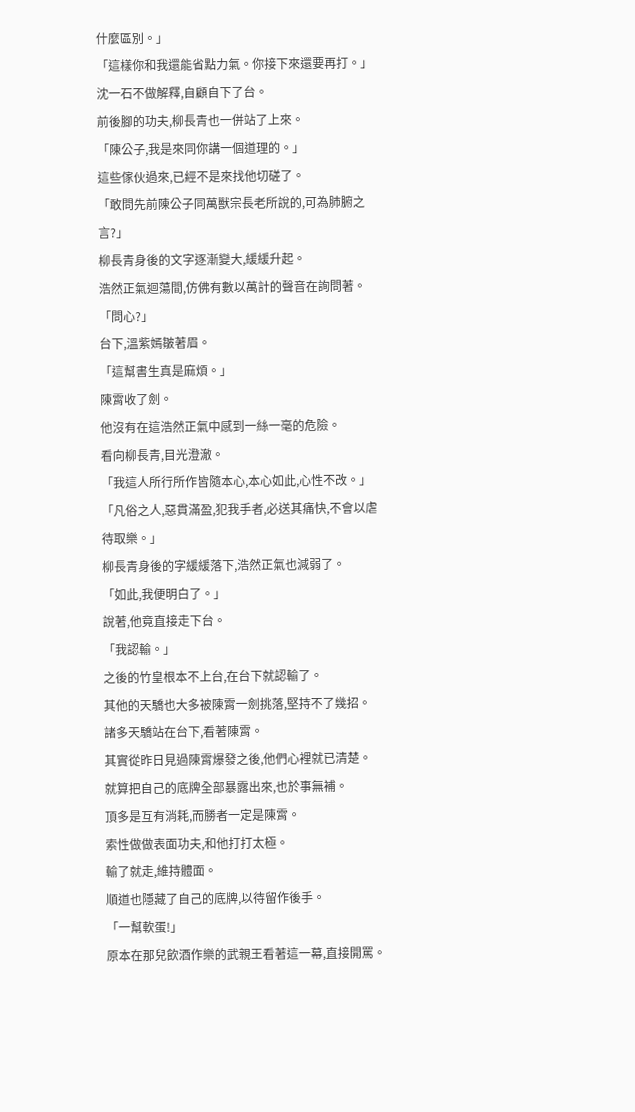什麼區別。」
「這樣你和我還能省點力氣。你接下來還要再打。」
沈一石不做解釋,自顧自下了台。
前後腳的功夫,柳長青也一併站了上來。
「陳公子,我是來同你講一個道理的。」
這些傢伙過來,已經不是來找他切磋了。
「敢問先前陳公子同萬獸宗長老所說的,可為肺腑之言?」
柳長青身後的文字逐漸變大,緩緩升起。
浩然正氣迴蕩間,仿佛有數以萬計的聲音在詢問著。
「問心?」
台下,溫紫嫣皺著眉。
「這幫書生真是麻煩。」
陳霄收了劍。
他沒有在這浩然正氣中感到一絲一毫的危險。
看向柳長青,目光澄澈。
「我這人所行所作皆隨本心,本心如此,心性不改。」
「凡俗之人,惡貫滿盈,犯我手者,必送其痛快,不會以虐待取樂。」
柳長青身後的字緩緩落下,浩然正氣也減弱了。
「如此,我便明白了。」
說著,他竟直接走下台。
「我認輸。」
之後的竹皇根本不上台,在台下就認輸了。
其他的天驕也大多被陳霄一劍挑落,堅持不了幾招。
諸多天驕站在台下,看著陳霄。
其實從昨日見過陳霄爆發之後,他們心裡就已清楚。
就算把自己的底牌全部暴露出來,也於事無補。
頂多是互有消耗,而勝者一定是陳霄。
索性做做表面功夫,和他打打太極。
輸了就走,維持體面。
順道也隱藏了自己的底牌,以待留作後手。
「一幫軟蛋!」
原本在那兒飲酒作樂的武親王看著這一幕,直接開罵。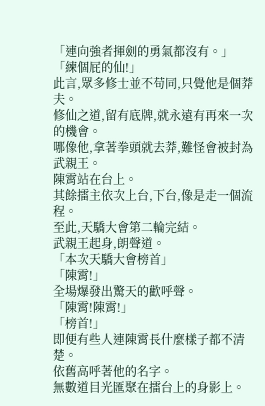「連向強者揮劍的勇氣都沒有。」
「練個屁的仙!」
此言,眾多修士並不苟同,只覺他是個莽夫。
修仙之道,留有底牌,就永遠有再來一次的機會。
哪像他,拿著拳頭就去莽,難怪會被封為武親王。
陳霄站在台上。
其餘擂主依次上台,下台,像是走一個流程。
至此,天驕大會第二輪完結。
武親王起身,朗聲道。
「本次天驕大會榜首」
「陳霄!」
全場爆發出驚天的歡呼聲。
「陳霄!陳霄!」
「榜首!」
即便有些人連陳霄長什麼樣子都不清楚。
依舊高呼著他的名字。
無數道目光匯聚在擂台上的身影上。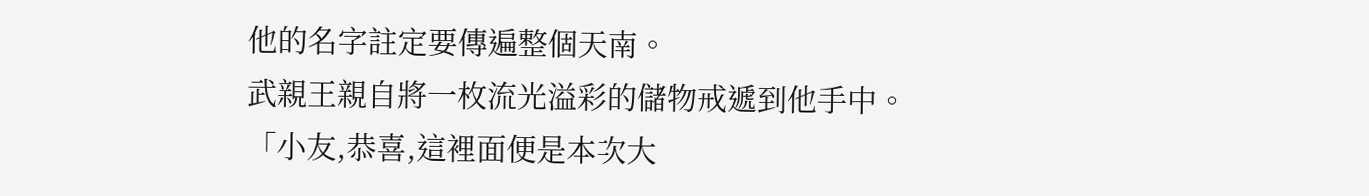他的名字註定要傳遍整個天南。
武親王親自將一枚流光溢彩的儲物戒遞到他手中。
「小友,恭喜,這裡面便是本次大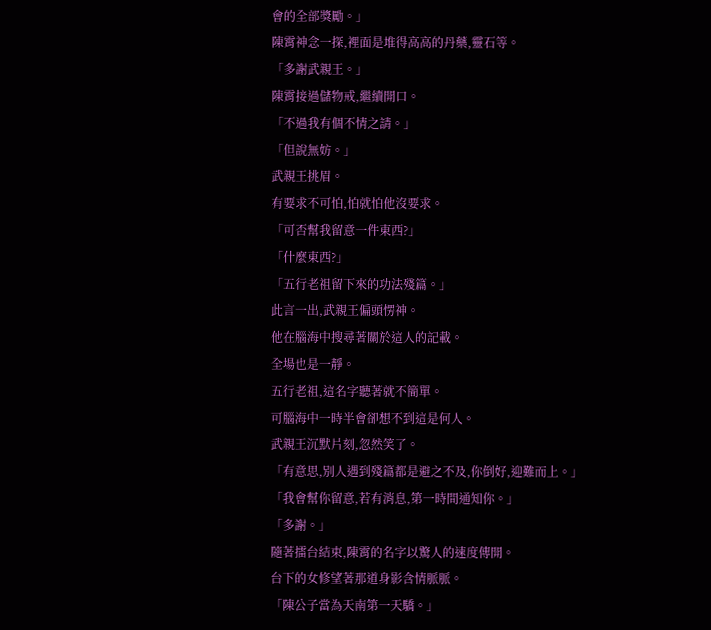會的全部獎勵。」
陳霄神念一探,裡面是堆得高高的丹藥,靈石等。
「多謝武親王。」
陳霄接過儲物戒,繼續開口。
「不過我有個不情之請。」
「但說無妨。」
武親王挑眉。
有要求不可怕,怕就怕他沒要求。
「可否幫我留意一件東西?」
「什麼東西?」
「五行老祖留下來的功法殘篇。」
此言一出,武親王偏頭愣神。
他在腦海中搜尋著關於這人的記載。
全場也是一靜。
五行老祖,這名字聽著就不簡單。
可腦海中一時半會卻想不到這是何人。
武親王沉默片刻,忽然笑了。
「有意思,別人遇到殘篇都是避之不及,你倒好,迎難而上。」
「我會幫你留意,若有消息,第一時間通知你。」
「多謝。」
隨著擂台結束,陳霄的名字以驚人的速度傳開。
台下的女修望著那道身影含情脈脈。
「陳公子當為天南第一天驕。」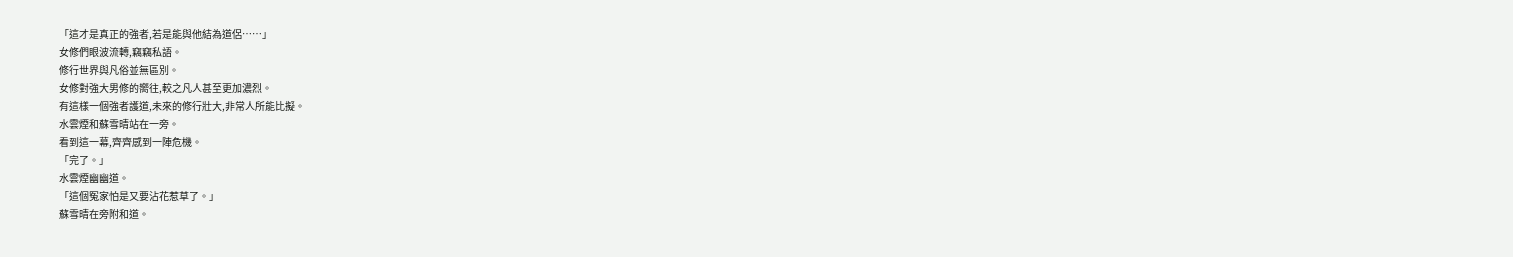「這才是真正的強者,若是能與他結為道侶……」
女修們眼波流轉,竊竊私語。
修行世界與凡俗並無區別。
女修對強大男修的嚮往,較之凡人甚至更加濃烈。
有這樣一個強者護道,未來的修行壯大,非常人所能比擬。
水雲煙和蘇雪晴站在一旁。
看到這一幕,齊齊感到一陣危機。
「完了。」
水雲煙幽幽道。
「這個冤家怕是又要沾花惹草了。」
蘇雪晴在旁附和道。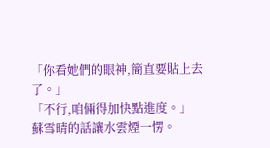「你看她們的眼神,簡直要貼上去了。」
「不行,咱倆得加快點進度。」
蘇雪晴的話讓水雲煙一愣。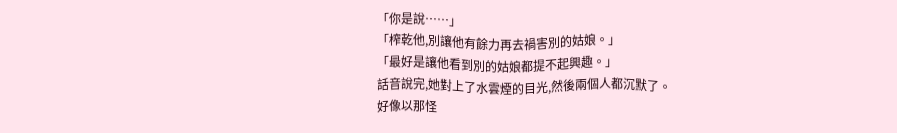「你是說……」
「榨乾他,別讓他有餘力再去禍害別的姑娘。」
「最好是讓他看到別的姑娘都提不起興趣。」
話音說完,她對上了水雲煙的目光,然後兩個人都沉默了。
好像以那怪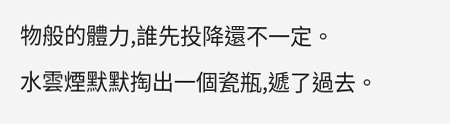物般的體力,誰先投降還不一定。
水雲煙默默掏出一個瓷瓶,遞了過去。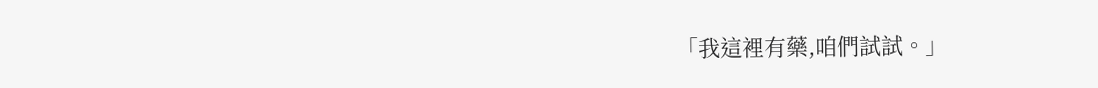「我這裡有藥,咱們試試。」